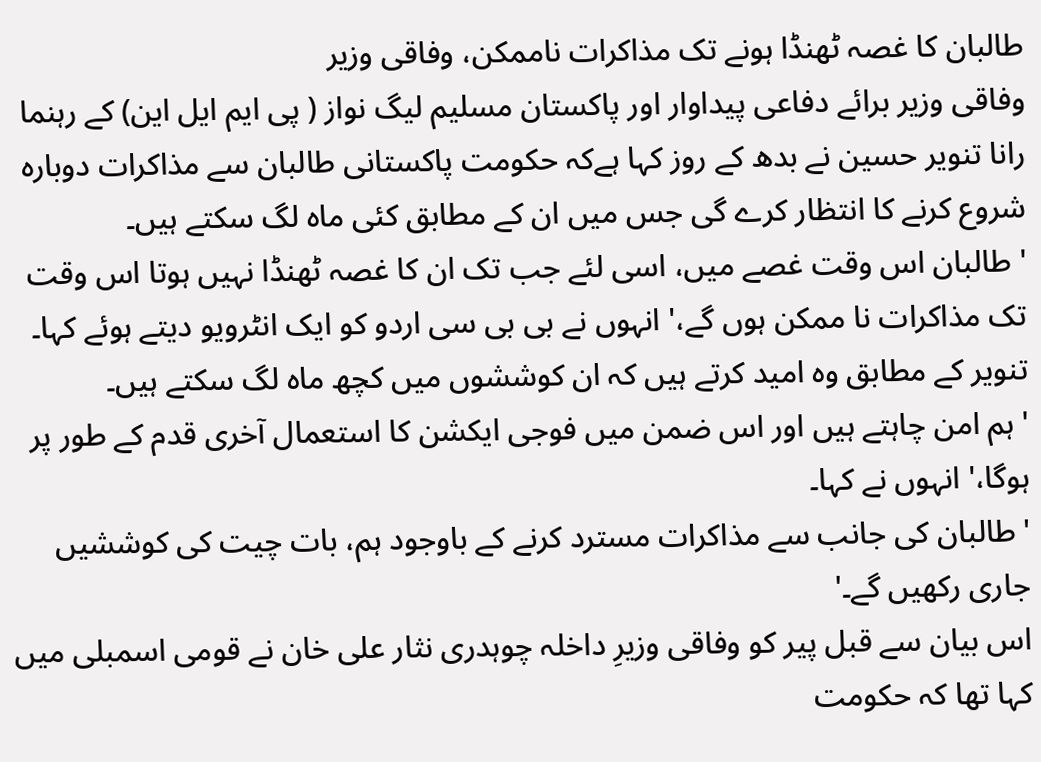طالبان کا غصہ ٹھنڈا ہونے تک مذاکرات ناممکن، وفاقی وزیر
وفاقی وزیر برائے دفاعی پیداوار اور پاکستان مسلیم لیگ نواز ( پی ایم ایل این) کے رہنما رانا تنویر حسین نے بدھ کے روز کہا ہےکہ حکومت پاکستانی طالبان سے مذاکرات دوبارہ شروع کرنے کا انتظار کرے گی جس میں ان کے مطابق کئی ماہ لگ سکتے ہیں۔
' طالبان اس وقت غصے میں، اسی لئے جب تک ان کا غصہ ٹھنڈا نہیں ہوتا اس وقت تک مذاکرات نا ممکن ہوں گے،' انہوں نے بی بی سی اردو کو ایک انٹرویو دیتے ہوئے کہا۔
تنویر کے مطابق وہ امید کرتے ہیں کہ ان کوششوں میں کچھ ماہ لگ سکتے ہیں۔
' ہم امن چاہتے ہیں اور اس ضمن میں فوجی ایکشن کا استعمال آخری قدم کے طور پر ہوگا،' انہوں نے کہا۔
' طالبان کی جانب سے مذاکرات مسترد کرنے کے باوجود ہم، بات چیت کی کوششیں جاری رکھیں گے۔'
اس بیان سے قبل پیر کو وفاقی وزیرِ داخلہ چوہدری نثار علی خان نے قومی اسمبلی میں کہا تھا کہ حکومت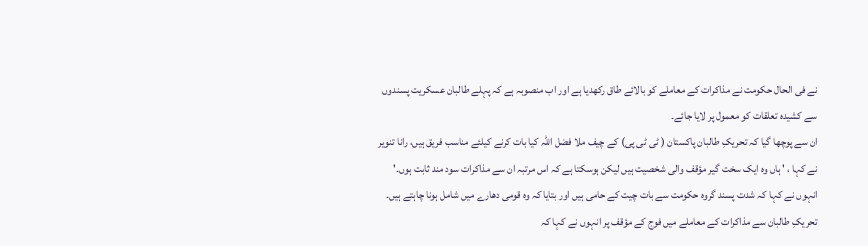نے فی الحال حکومت نے مذاکرات کے معاملے کو بالائے طاق رکھدیا ہے اور اب منصوبہ ہے کہ پہلے طالبان عسکریت پسندوں سے کشیدہ تعلقات کو معمول پر لایا جائے۔
ان سے پوچھا گیا کہ تحریکِ طالبان پاکستان ( ٹی ٹی پی) کے چیف ملا فضل اللہ کیا بات کرنے کیلئے مناسب فریق ہیں، رانا تنویر نے کہا ، ' ہاں وہ ایک سخت گیر مؤقف والی شخصیت ہیں لیکن ہوسکتا ہے کہ اس مرتبہ ان سے مذاکرات سود مند ثابت ہوں۔'
انہوں نے کہا کہ شدت پسند گروہ حکومت سے بات چیت کے حامی ہیں اور بتایا کہ وہ قومی دھارے میں شامل ہونا چاہتے ہیں۔
تحریکِ طالبان سے مذاکرات کے معاملے میں فوج کے مؤقف پر انہوں نے کہا کہ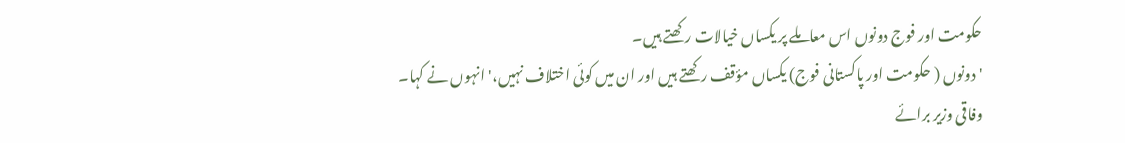حکومت اور فوج دونوں اس معاملے پر یکساں خیالات رکھتے ہیں۔
' دونوں ( حکومت اور پاکستانی فوج) یکساں مؤقف رکھتے ہیں اور ان میں کوئی اختلاف نہیں،' انہوں نے کہا۔
وفاقی وزیر برائے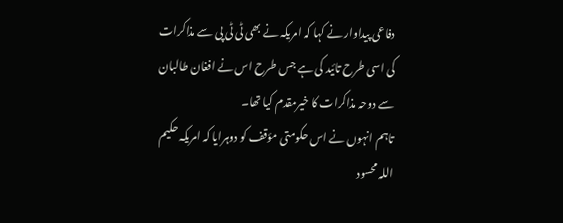دفاعی پیداوار نے کہا کہ امریکہ نے بھی ٹی ٹی پی سے مذاکرات کی اسی طرح تائید کی ہے جس طرح اس نے افغان طالبان سے دوحہ مذاکرات کا خیرمقدم کیا تھا۔
تاہم انہوں نے اس حکومتی مؤقف کو دوہرایا کہ امریکہ حکیم اللہ محسود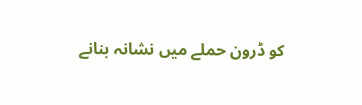کو ڈرون حملے میں نشانہ بنانے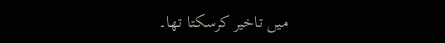میں تاخیر کرسکتا تھا۔